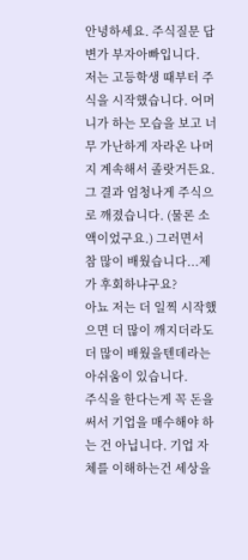안녕하세요. 주식질문 답변가 부자아빠입니다.
저는 고등학생 때부터 주식을 시작했습니다. 어머니가 하는 모습을 보고 너무 가난하게 자라온 나머지 계속해서 졸랏거든요.
그 결과 엄청나게 주식으로 깨졌습니다. (물론 소액이었구요.) 그러면서 참 많이 배웠습니다...제가 후회하냐구요?
아뇨 저는 더 일찍 시작했으면 더 많이 깨지더라도 더 많이 배웠을텐데라는 아쉬움이 있습니다.
주식을 한다는게 꼭 돈을 써서 기업을 매수해야 하는 건 아닙니다. 기업 자체를 이해하는건 세상을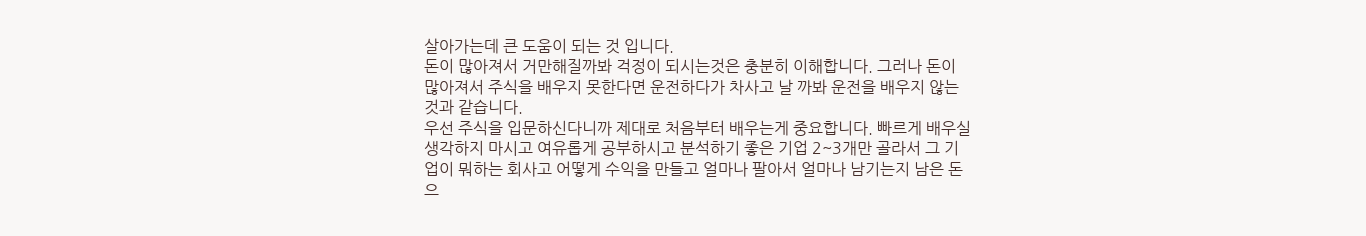살아가는데 큰 도움이 되는 것 입니다.
돈이 많아져서 거만해질까봐 걱정이 되시는것은 충분히 이해합니다. 그러나 돈이 많아져서 주식을 배우지 못한다면 운전하다가 차사고 날 까봐 운전을 배우지 않는 것과 같습니다.
우선 주식을 입문하신다니까 제대로 처음부터 배우는게 중요합니다. 빠르게 배우실 생각하지 마시고 여유롭게 공부하시고 분석하기 좋은 기업 2~3개만 골라서 그 기업이 뭐하는 회사고 어떻게 수익을 만들고 얼마나 팔아서 얼마나 남기는지 남은 돈으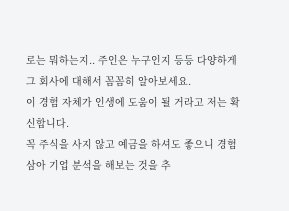로는 뭐하는지.. 주인은 누구인지 등등 다양하게 그 회사에 대해서 꼼꼼히 알아보세요.
이 경험 자체가 인생에 도움이 될 거라고 저는 확신합니다.
꼭 주식을 사지 않고 예금을 하셔도 좋으니 경험삼아 기업 분석을 해보는 것을 추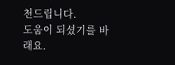천드립니다.
도움이 되셨기를 바래요.